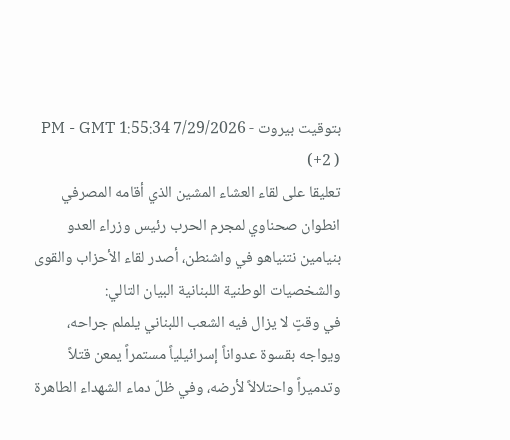بتوقيت بيروت - 7/29/2026 1:55:34 PM - GMT (+2 )
تعليقا على لقاء العشاء المشين الذي أقامه المصرفي انطوان صحناوي لمجرم الحرب رئيس وزراء العدو بنيامين نتنياهو في واشنطن، أصدر لقاء الأحزاب والقوى والشخصيات الوطنية اللبنانية البيان التالي:
في وقتٍ لا يزال فيه الشعب اللبناني يلملم جراحه، ويواجه بقسوة عدواناً إسرائيلياً مستمراً يمعن قتلاً وتدميراً واحتلالاً لأرضه، وفي ظلّ دماء الشهداء الطاهرة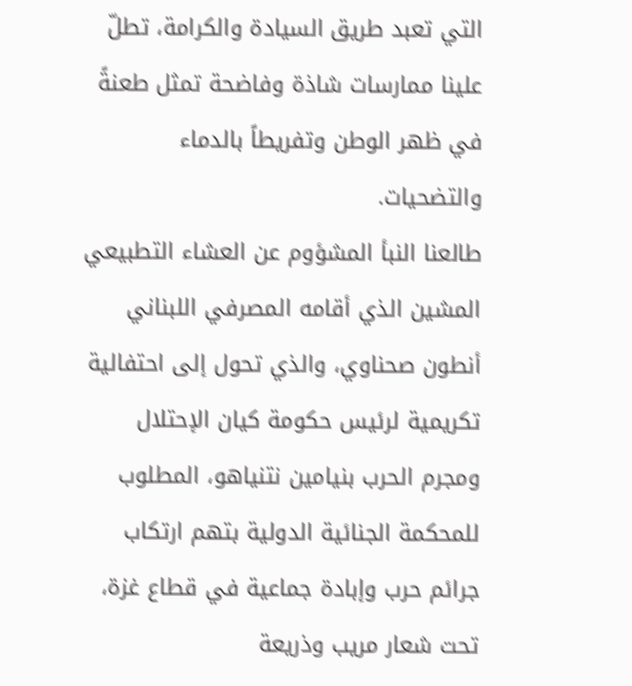التي تعبد طريق السيادة والكرامة، تطلّ علينا ممارسات شاذة وفاضحة تمثل طعنةً في ظهر الوطن وتفريطاً بالدماء والتضحيات.
طالعنا النبأ المشؤوم عن العشاء التطبيعي المشين الذي أقامه المصرفي اللبناني أنطون صحناوي، والذي تحول إلى احتفالية تكريمية لرئيس حكومة كيان الإحتلال ومجرم الحرب بنيامين نتنياهو، المطلوب للمحكمة الجنائية الدولية بتهم ارتكاب جرائم حرب وإبادة جماعية في قطاع غزة، تحت شعار مريب وذريعة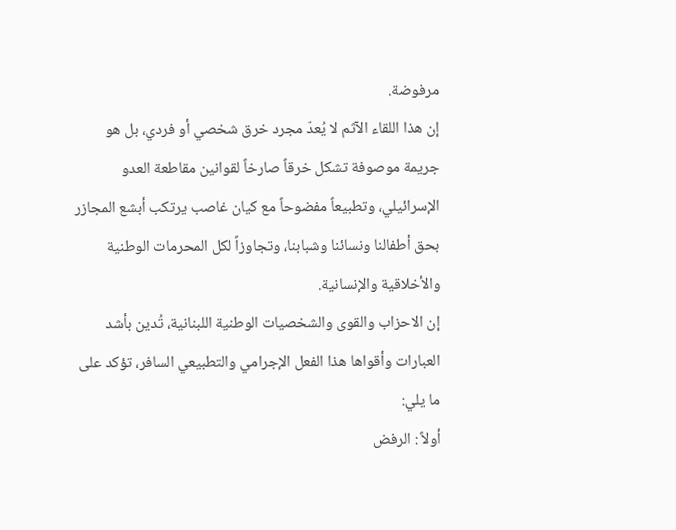مرفوضة.
إن هذا اللقاء الآثم لا يُعدّ مجرد خرق شخصي أو فردي، بل هو جريمة موصوفة تشكل خرقاً صارخاً لقوانين مقاطعة العدو الإسرائيلي، وتطبيعاً مفضوحاً مع كيان غاصب يرتكب أبشع المجازر بحق أطفالنا ونسائنا وشبابنا، وتجاوزاً لكل المحرمات الوطنية والأخلاقية والإنسانية.
إن الاحزاب والقوى والشخصيات الوطنية اللبنانية، تُدين بأشد العبارات وأقواها هذا الفعل الإجرامي والتطبيعي السافر، تؤكد على ما يلي:
أولاً : الرفض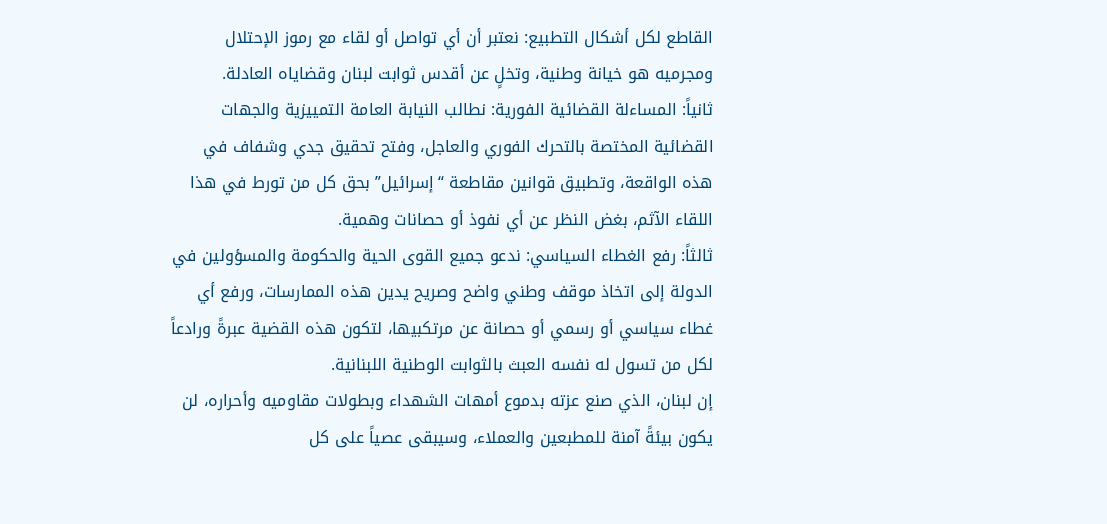القاطع لكل أشكال التطبيع: نعتبر أن أي تواصل أو لقاء مع رموز الإحتلال ومجرميه هو خيانة وطنية، وتخلٍ عن أقدس ثوابت لبنان وقضاياه العادلة.
ثانياً: المساءلة القضائية الفورية: نطالب النيابة العامة التمييزية والجهات القضائية المختصة بالتحرك الفوري والعاجل، وفتح تحقيق جدي وشفاف في هذه الواقعة، وتطبيق قوانين مقاطعة “إسرائيل” بحق كل من تورط في هذا اللقاء الآثم، بغض النظر عن أي نفوذ أو حصانات وهمية.
ثالثاً: رفع الغطاء السياسي: ندعو جميع القوى الحية والحكومة والمسؤولين في الدولة إلى اتخاذ موقف وطني واضح وصريح يدين هذه الممارسات، ورفع أي غطاء سياسي أو رسمي أو حصانة عن مرتكبيها، لتكون هذه القضية عبرةً ورادعاً لكل من تسول له نفسه العبث بالثوابت الوطنية اللبنانية.
إن لبنان، الذي صنع عزته بدموع أمهات الشهداء وبطولات مقاوميه وأحراره، لن يكون بيئةً آمنة للمطبعين والعملاء، وسيبقى عصياً على كل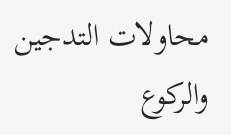محاولات التدجين والركوع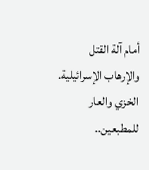أمام آلة القتل والإرهاب الإسرائيلية.
الخزي والعار للمطبعين..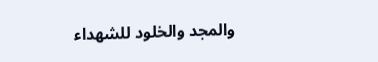والمجد والخلود للشهداء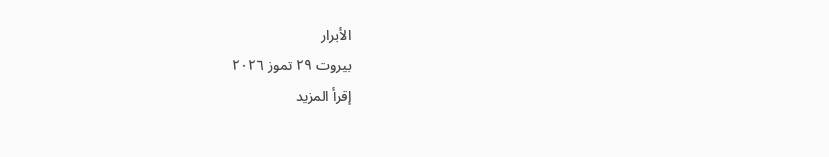الأبرار
بيروت ٢٩ تموز ٢٠٢٦
إقرأ المزيد